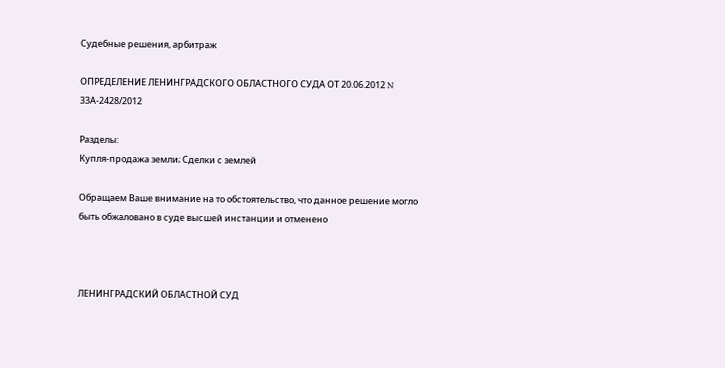Судебные решения, арбитраж

ОПРЕДЕЛЕНИЕ ЛЕНИНГРАДСКОГО ОБЛАСТНОГО СУДА ОТ 20.06.2012 N 33А-2428/2012

Разделы:
Купля-продажа земли; Сделки с землей

Обращаем Ваше внимание на то обстоятельство, что данное решение могло быть обжаловано в суде высшей инстанции и отменено



ЛЕНИНГРАДСКИЙ ОБЛАСТНОЙ СУД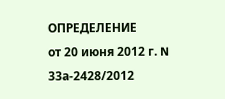ОПРЕДЕЛЕНИЕ
от 20 июня 2012 г. N 33а-2428/2012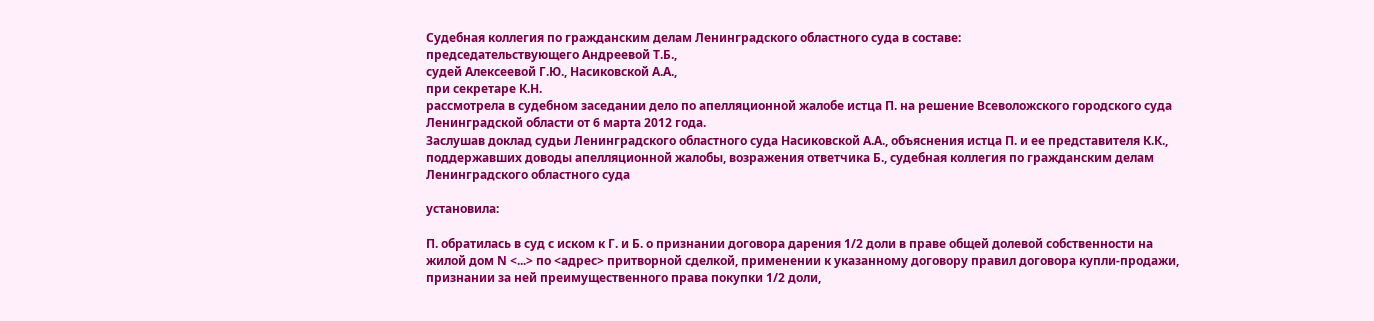Судебная коллегия по гражданским делам Ленинградского областного суда в составе:
председательствующего Андреевой Т.Б.,
судей Алексеевой Г.Ю., Насиковской А.А.,
при секретаре К.Н.
рассмотрела в судебном заседании дело по апелляционной жалобе истца П. на решение Всеволожского городского суда Ленинградской области от 6 марта 2012 года.
Заслушав доклад судьи Ленинградского областного суда Насиковской А.А., объяснения истца П. и ее представителя К.К., поддержавших доводы апелляционной жалобы, возражения ответчика Б., судебная коллегия по гражданским делам Ленинградского областного суда

установила:

П. обратилась в суд с иском к Г. и Б. о признании договора дарения 1/2 доли в праве общей долевой собственности на жилой дом N <...> по <адрес> притворной сделкой, применении к указанному договору правил договора купли-продажи, признании за ней преимущественного права покупки 1/2 доли,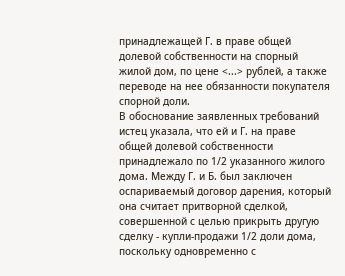принадлежащей Г. в праве общей долевой собственности на спорный жилой дом, по цене <...> рублей, а также переводе на нее обязанности покупателя спорной доли.
В обоснование заявленных требований истец указала, что ей и Г. на праве общей долевой собственности принадлежало по 1/2 указанного жилого дома. Между Г. и Б. был заключен оспариваемый договор дарения, который она считает притворной сделкой, совершенной с целью прикрыть другую сделку - купли-продажи 1/2 доли дома, поскольку одновременно с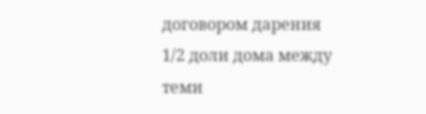договором дарения 1/2 доли дома между теми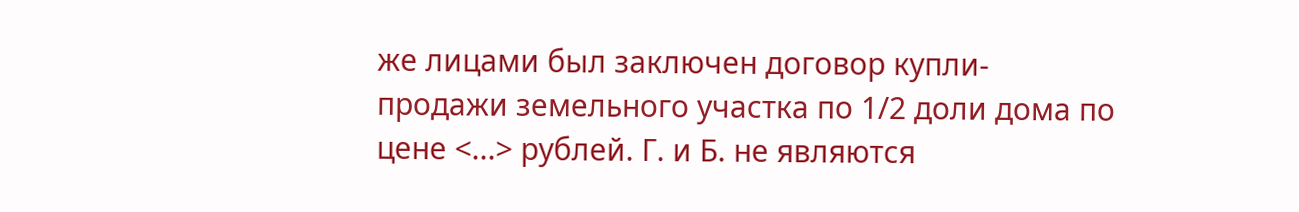же лицами был заключен договор купли-продажи земельного участка по 1/2 доли дома по цене <...> рублей. Г. и Б. не являются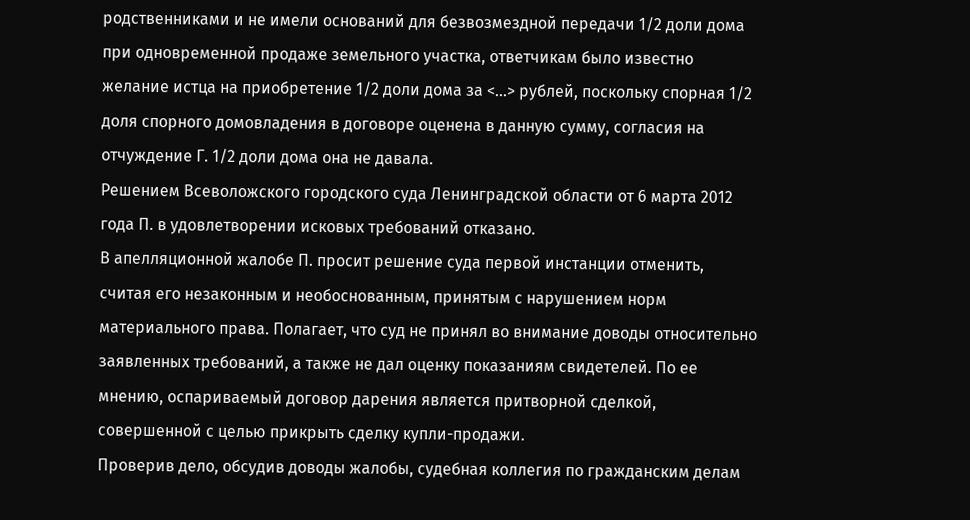родственниками и не имели оснований для безвозмездной передачи 1/2 доли дома при одновременной продаже земельного участка, ответчикам было известно желание истца на приобретение 1/2 доли дома за <...> рублей, поскольку спорная 1/2 доля спорного домовладения в договоре оценена в данную сумму, согласия на отчуждение Г. 1/2 доли дома она не давала.
Решением Всеволожского городского суда Ленинградской области от 6 марта 2012 года П. в удовлетворении исковых требований отказано.
В апелляционной жалобе П. просит решение суда первой инстанции отменить, считая его незаконным и необоснованным, принятым с нарушением норм материального права. Полагает, что суд не принял во внимание доводы относительно заявленных требований, а также не дал оценку показаниям свидетелей. По ее мнению, оспариваемый договор дарения является притворной сделкой, совершенной с целью прикрыть сделку купли-продажи.
Проверив дело, обсудив доводы жалобы, судебная коллегия по гражданским делам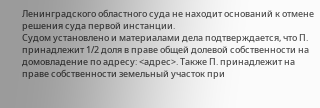Ленинградского областного суда не находит оснований к отмене решения суда первой инстанции.
Судом установлено и материалами дела подтверждается, что П. принадлежит 1/2 доля в праве общей долевой собственности на домовладение по адресу: <адрес>. Также П. принадлежит на праве собственности земельный участок при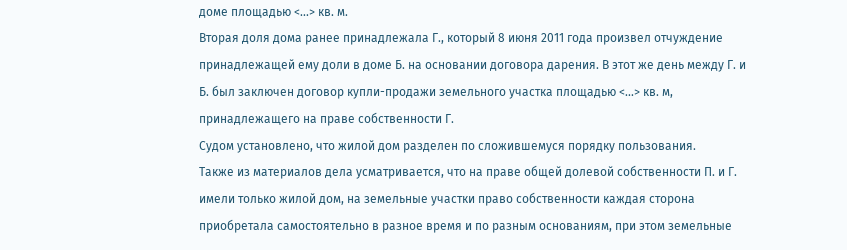доме площадью <...> кв. м.
Вторая доля дома ранее принадлежала Г., который 8 июня 2011 года произвел отчуждение принадлежащей ему доли в доме Б. на основании договора дарения. В этот же день между Г. и Б. был заключен договор купли-продажи земельного участка площадью <...> кв. м, принадлежащего на праве собственности Г.
Судом установлено, что жилой дом разделен по сложившемуся порядку пользования.
Также из материалов дела усматривается, что на праве общей долевой собственности П. и Г. имели только жилой дом, на земельные участки право собственности каждая сторона приобретала самостоятельно в разное время и по разным основаниям, при этом земельные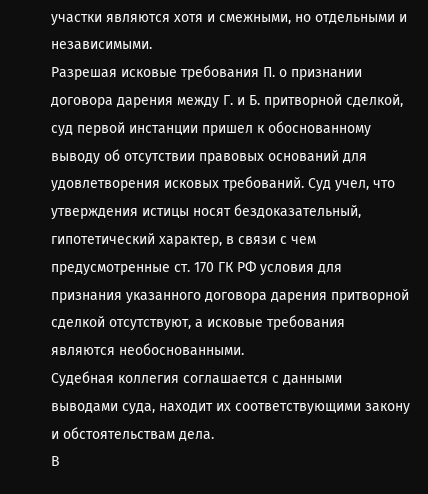участки являются хотя и смежными, но отдельными и независимыми.
Разрешая исковые требования П. о признании договора дарения между Г. и Б. притворной сделкой, суд первой инстанции пришел к обоснованному выводу об отсутствии правовых оснований для удовлетворения исковых требований. Суд учел, что утверждения истицы носят бездоказательный, гипотетический характер, в связи с чем предусмотренные ст. 170 ГК РФ условия для признания указанного договора дарения притворной сделкой отсутствуют, а исковые требования являются необоснованными.
Судебная коллегия соглашается с данными выводами суда, находит их соответствующими закону и обстоятельствам дела.
В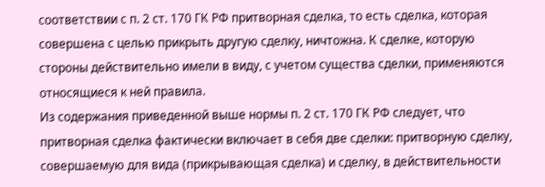соответствии с п. 2 ст. 170 ГК РФ притворная сделка, то есть сделка, которая совершена с целью прикрыть другую сделку, ничтожна. К сделке, которую стороны действительно имели в виду, с учетом существа сделки, применяются относящиеся к ней правила.
Из содержания приведенной выше нормы п. 2 ст. 170 ГК РФ следует, что притворная сделка фактически включает в себя две сделки: притворную сделку, совершаемую для вида (прикрывающая сделка) и сделку, в действительности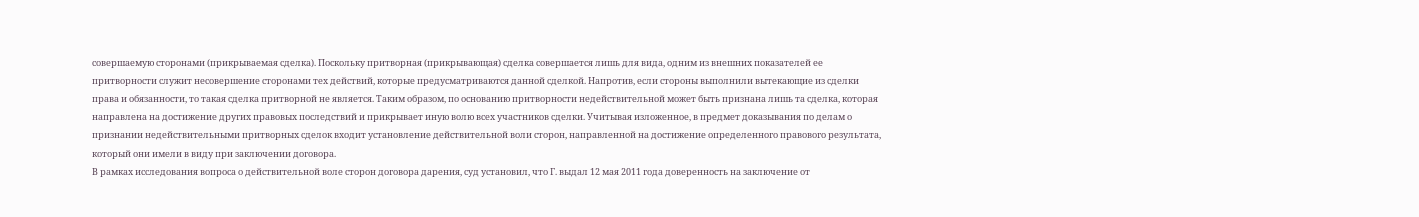совершаемую сторонами (прикрываемая сделка). Поскольку притворная (прикрывающая) сделка совершается лишь для вида, одним из внешних показателей ее притворности служит несовершение сторонами тех действий, которые предусматриваются данной сделкой. Напротив, если стороны выполнили вытекающие из сделки права и обязанности, то такая сделка притворной не является. Таким образом, по основанию притворности недействительной может быть признана лишь та сделка, которая направлена на достижение других правовых последствий и прикрывает иную волю всех участников сделки. Учитывая изложенное, в предмет доказывания по делам о признании недействительными притворных сделок входит установление действительной воли сторон, направленной на достижение определенного правового результата, который они имели в виду при заключении договора.
В рамках исследования вопроса о действительной воле сторон договора дарения, суд установил, что Г. выдал 12 мая 2011 года доверенность на заключение от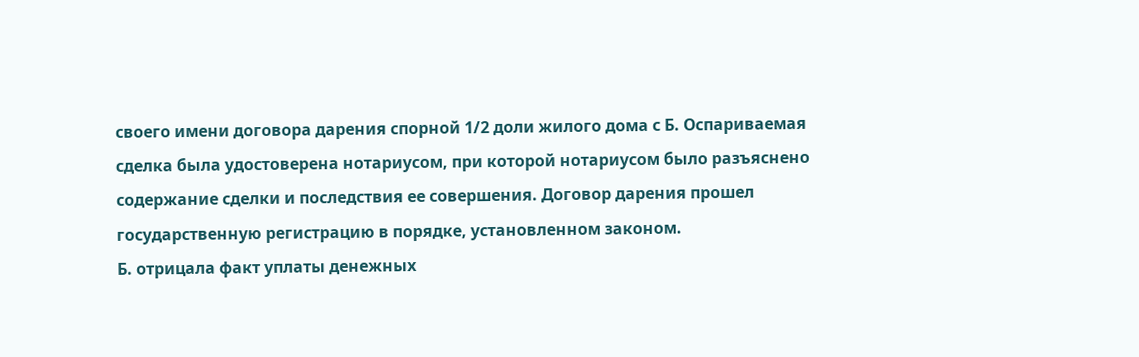своего имени договора дарения спорной 1/2 доли жилого дома с Б. Оспариваемая сделка была удостоверена нотариусом, при которой нотариусом было разъяснено содержание сделки и последствия ее совершения. Договор дарения прошел государственную регистрацию в порядке, установленном законом.
Б. отрицала факт уплаты денежных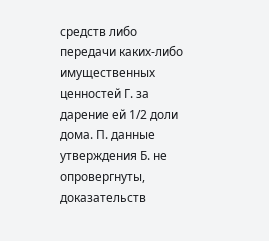средств либо передачи каких-либо имущественных ценностей Г. за дарение ей 1/2 доли дома. П. данные утверждения Б. не опровергнуты, доказательств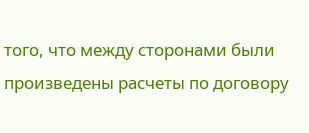того, что между сторонами были произведены расчеты по договору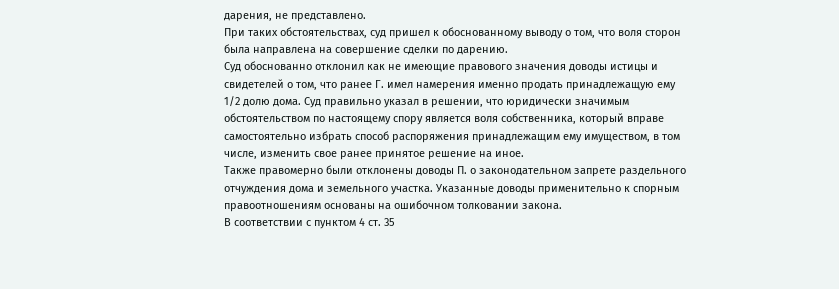дарения, не представлено.
При таких обстоятельствах, суд пришел к обоснованному выводу о том, что воля сторон была направлена на совершение сделки по дарению.
Суд обоснованно отклонил как не имеющие правового значения доводы истицы и свидетелей о том, что ранее Г. имел намерения именно продать принадлежащую ему 1/2 долю дома. Суд правильно указал в решении, что юридически значимым обстоятельством по настоящему спору является воля собственника, который вправе самостоятельно избрать способ распоряжения принадлежащим ему имуществом, в том числе, изменить свое ранее принятое решение на иное.
Также правомерно были отклонены доводы П. о законодательном запрете раздельного отчуждения дома и земельного участка. Указанные доводы применительно к спорным правоотношениям основаны на ошибочном толковании закона.
В соответствии с пунктом 4 ст. 35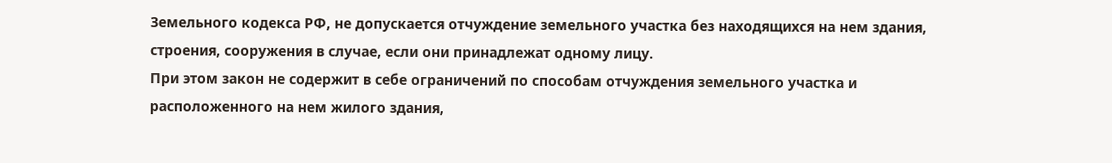Земельного кодекса РФ, не допускается отчуждение земельного участка без находящихся на нем здания, строения, сооружения в случае, если они принадлежат одному лицу.
При этом закон не содержит в себе ограничений по способам отчуждения земельного участка и расположенного на нем жилого здания,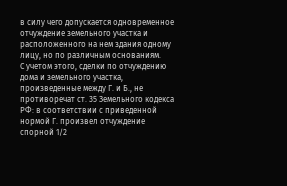в силу чего допускается одновременное отчуждение земельного участка и расположенного на нем здания одному лицу, но по различным основаниям.
С учетом этого, сделки по отчуждению дома и земельного участка, произведенные между Г. и Б., не противоречат ст. 35 Земельного кодекса РФ: в соответствии с приведенной нормой Г. произвел отчуждение спорной 1/2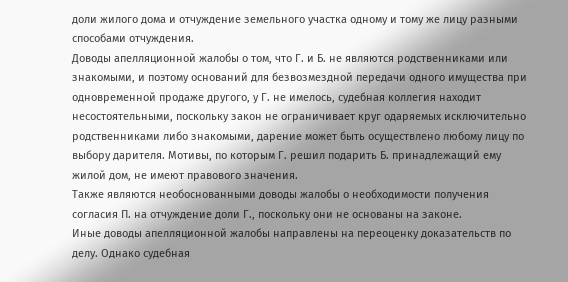доли жилого дома и отчуждение земельного участка одному и тому же лицу разными способами отчуждения.
Доводы апелляционной жалобы о том, что Г. и Б. не являются родственниками или знакомыми, и поэтому оснований для безвозмездной передачи одного имущества при одновременной продаже другого, у Г. не имелось, судебная коллегия находит несостоятельными, поскольку закон не ограничивает круг одаряемых исключительно родственниками либо знакомыми, дарение может быть осуществлено любому лицу по выбору дарителя. Мотивы, по которым Г. решил подарить Б. принадлежащий ему жилой дом, не имеют правового значения.
Также являются необоснованными доводы жалобы о необходимости получения согласия П. на отчуждение доли Г., поскольку они не основаны на законе.
Иные доводы апелляционной жалобы направлены на переоценку доказательств по делу. Однако судебная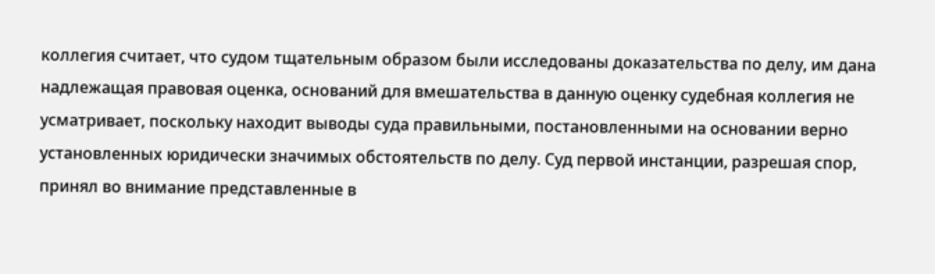коллегия считает, что судом тщательным образом были исследованы доказательства по делу, им дана надлежащая правовая оценка, оснований для вмешательства в данную оценку судебная коллегия не усматривает, поскольку находит выводы суда правильными, постановленными на основании верно установленных юридически значимых обстоятельств по делу. Суд первой инстанции, разрешая спор, принял во внимание представленные в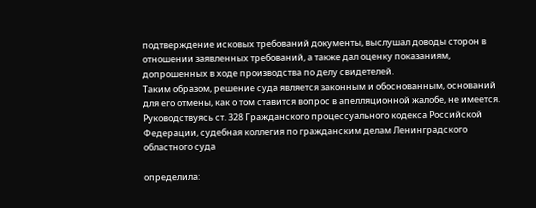подтверждение исковых требований документы, выслушал доводы сторон в отношении заявленных требований, а также дал оценку показаниям, допрошенных в ходе производства по делу свидетелей.
Таким образом, решение суда является законным и обоснованным, оснований для его отмены, как о том ставится вопрос в апелляционной жалобе, не имеется.
Руководствуясь ст. 328 Гражданского процессуального кодекса Российской Федерации, судебная коллегия по гражданским делам Ленинградского областного суда

определила: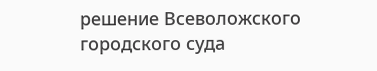решение Всеволожского городского суда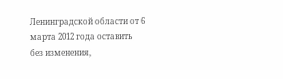Ленинградской области от 6 марта 2012 года оставить без изменения,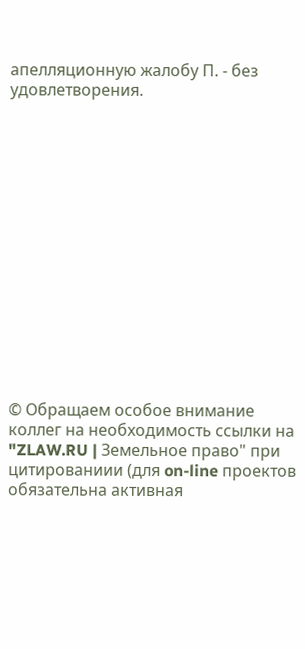апелляционную жалобу П. - без удовлетворения.















© Обращаем особое внимание коллег на необходимость ссылки на "ZLAW.RU | Земельное право" при цитированиии (для on-line проектов обязательна активная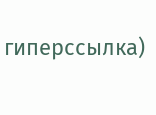гиперссылка)